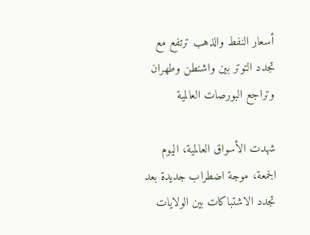أسعار النفط والذهب ترتفع مع تجدد التوتر بين واشنطن وطهران وتراجع البورصات العالمية

شهدت الأسواق العالمية، اليوم الجمعة، موجة اضطراب جديدة بعد تجدد الاشتباكات بين الولايات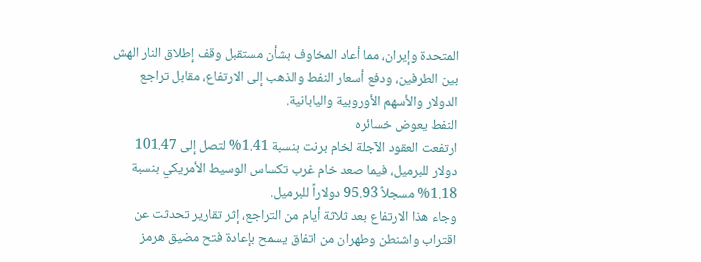المتحدة وإيران، مما أعاد المخاوف بشأن مستقبل وقف إطلاق النار الهش بين الطرفين، ودفع أسعار النفط والذهب إلى الارتفاع، مقابل تراجع الدولار والأسهم الأوروبية واليابانية.
النفط يعوض خسائره
ارتفعت العقود الآجلة لخام برنت بنسبة 1.41% لتصل إلى 101.47 دولار للبرميل، فيما صعد خام غرب تكساس الوسيط الأمريكي بنسبة 1.18% مسجلاً 95.93 دولاراً للبرميل.
وجاء هذا الارتفاع بعد ثلاثة أيام من التراجع، إثر تقارير تحدثت عن اقتراب واشنطن وطهران من اتفاق يسمح بإعادة فتح مضيق هرمز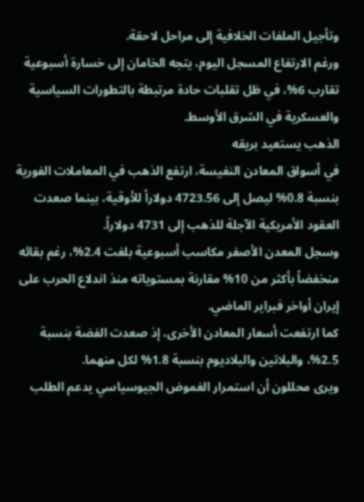وتأجيل الملفات الخلافية إلى مراحل لاحقة.
ورغم الارتفاع المسجل اليوم، يتجه الخامان إلى خسارة أسبوعية تقارب 6%، في ظل تقلبات حادة مرتبطة بالتطورات السياسية والعسكرية في الشرق الأوسط.
الذهب يستعيد بريقه
في أسواق المعادن النفيسة، ارتفع الذهب في المعاملات الفورية بنسبة 0.8% ليصل إلى 4723.56 دولاراً للأوقية، بينما صعدت العقود الأمريكية الآجلة للذهب إلى 4731 دولاراً.
وسجل المعدن الأصفر مكاسب أسبوعية بلغت 2.4%، رغم بقائه منخفضاً بأكثر من 10% مقارنة بمستوياته منذ اندلاع الحرب على إيران أواخر فبراير الماضي.
كما ارتفعت أسعار المعادن الأخرى، إذ صعدت الفضة بنسبة 2.5%، والبلاتين والبلاديوم بنسبة 1.8% لكل منهما.
ويرى محللون أن استمرار الغموض الجيوسياسي يدعم الطلب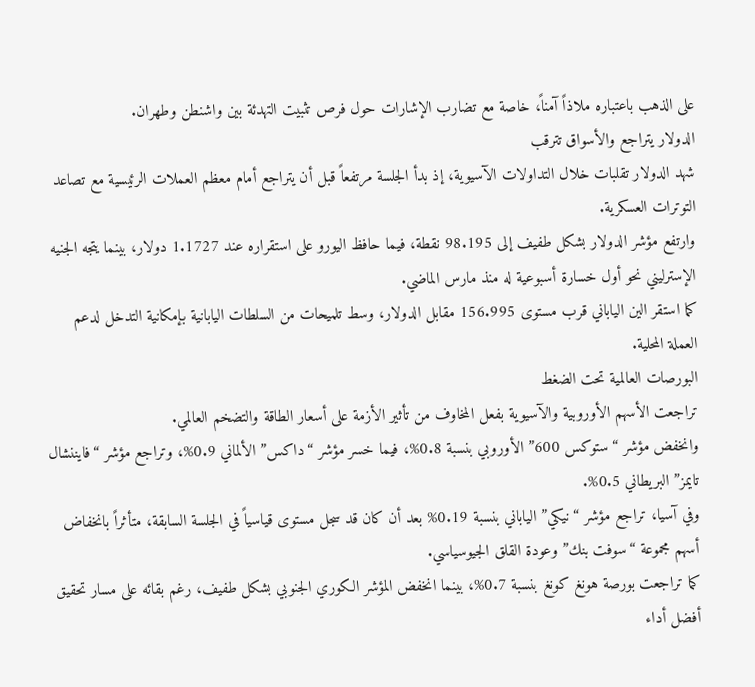على الذهب باعتباره ملاذاً آمناً، خاصة مع تضارب الإشارات حول فرص تثبيت التهدئة بين واشنطن وطهران.
الدولار يتراجع والأسواق تترقب
شهد الدولار تقلبات خلال التداولات الآسيوية، إذ بدأ الجلسة مرتفعاً قبل أن يتراجع أمام معظم العملات الرئيسية مع تصاعد التوترات العسكرية.
وارتفع مؤشر الدولار بشكل طفيف إلى 98.195 نقطة، فيما حافظ اليورو على استقراره عند 1.1727 دولار، بينما يتجه الجنيه الإسترليني نحو أول خسارة أسبوعية له منذ مارس الماضي.
كما استقر الين الياباني قرب مستوى 156.995 مقابل الدولار، وسط تلميحات من السلطات اليابانية بإمكانية التدخل لدعم العملة المحلية.
البورصات العالمية تحت الضغط
تراجعت الأسهم الأوروبية والآسيوية بفعل المخاوف من تأثير الأزمة على أسعار الطاقة والتضخم العالمي.
وانخفض مؤشر “ستوكس 600” الأوروبي بنسبة 0.8%، فيما خسر مؤشر “داكس” الألماني 0.9%، وتراجع مؤشر “فايننشال تايمز” البريطاني 0.5%.
وفي آسيا، تراجع مؤشر “نيكي” الياباني بنسبة 0.19% بعد أن كان قد سجل مستوى قياسياً في الجلسة السابقة، متأثراً بانخفاض أسهم مجموعة “سوفت بنك” وعودة القلق الجيوسياسي.
كما تراجعت بورصة هونغ كونغ بنسبة 0.7%، بينما انخفض المؤشر الكوري الجنوبي بشكل طفيف، رغم بقائه على مسار تحقيق أفضل أداء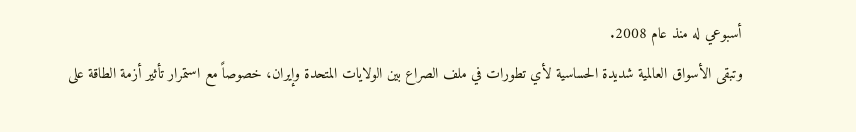أسبوعي له منذ عام 2008.
وتبقى الأسواق العالمية شديدة الحساسية لأي تطورات في ملف الصراع بين الولايات المتحدة وإيران، خصوصاً مع استمرار تأثير أزمة الطاقة على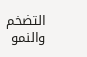التضخم والنمو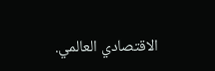الاقتصادي العالمي.